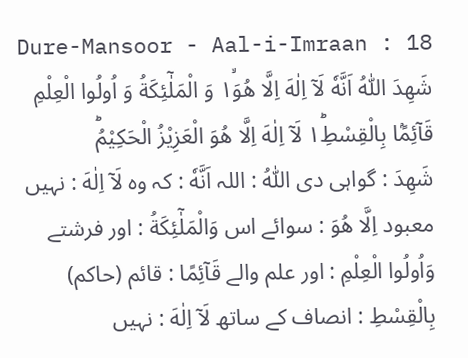Dure-Mansoor - Aal-i-Imraan : 18
شَهِدَ اللّٰهُ اَنَّهٗ لَاۤ اِلٰهَ اِلَّا هُوَ١ۙ وَ الْمَلٰٓئِكَةُ وَ اُولُوا الْعِلْمِ قَآئِمًۢا بِالْقِسْطِ١ؕ لَاۤ اِلٰهَ اِلَّا هُوَ الْعَزِیْزُ الْحَكِیْمُؕ
شَهِدَ : گواہی دی اللّٰهُ : اللہ اَنَّهٗ : کہ وہ لَآ اِلٰهَ : نہیں معبود اِلَّا ھُوَ : سوائے اس وَالْمَلٰٓئِكَةُ : اور فرشتے وَاُولُوا الْعِلْمِ : اور علم والے قَآئِمًا : قائم (حاکم) بِالْقِسْطِ : انصاف کے ساتھ لَآ اِلٰهَ : نہیں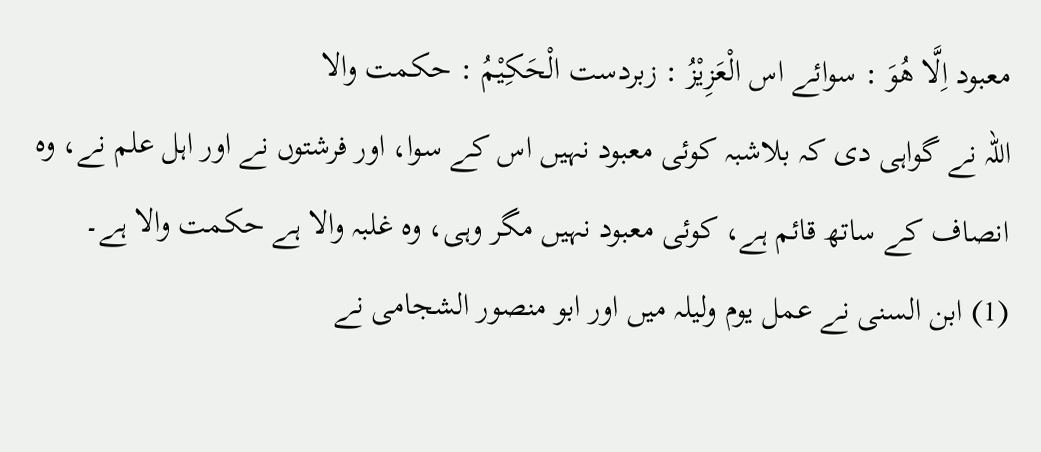معبود اِلَّا ھُوَ : سوائے اس الْعَزِيْزُ : زبردست الْحَكِيْمُ : حکمت والا
اللہ نے گواہی دی کہ بلاشبہ کوئی معبود نہیں اس کے سوا، اور فرشتوں نے اور اہل علم نے، وہ انصاف کے ساتھ قائم ہے، کوئی معبود نہیں مگر وہی، وہ غلبہ والا ہے حکمت والا ہے۔
(1) ابن السنی نے عمل یوم ولیلہ میں اور ابو منصور الشجامی نے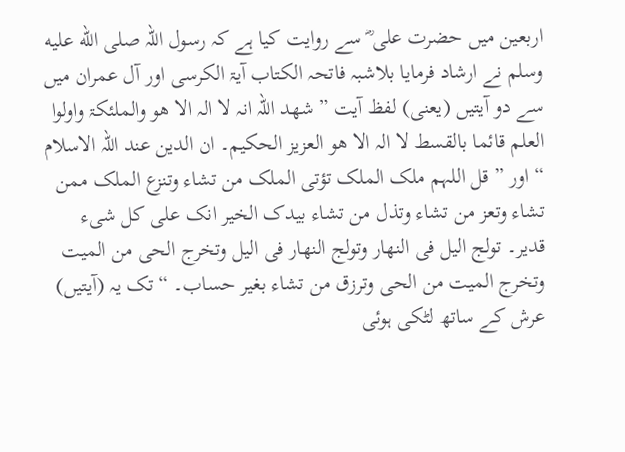اربعین میں حضرت علی ؓ سے روایت کیا ہے کہ رسول اللہ صلى الله عليه وسلم نے ارشاد فرمایا بلاشبہ فاتحہ الکتاب آیۃ الکرسی اور آل عمران میں سے دو آیتیں (یعنی) لفظ آیت ” شھد اللہ انہ لا الہ الا ھو والملئکۃ واولوا العلم قائما بالقسط لا الہ الا ھو العزیز الحکیم۔ ان الدین عند اللہ الاسلام “ اور ” قل اللہم ملک الملک تؤتی الملک من تشاء وتنزع الملک ممن تشاء وتعز من تشاء وتذل من تشاء بیدک الخیر انک علی کل شیء قدیر۔ تولج الیل فی النھار وتولج النھار فی الیل وتخرج الحی من المیت وتخرج المیت من الحی وترزق من تشاء بغیر حساب۔ “ تک یہ (آیتیں) عرش کے ساتھ لٹکی ہوئی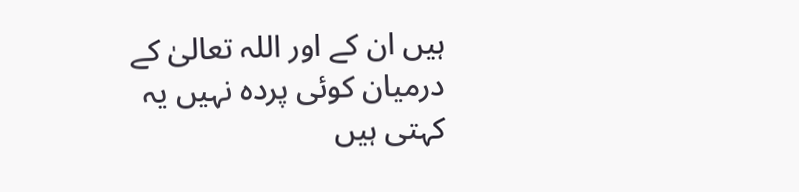ہیں ان کے اور اللہ تعالیٰ کے درمیان کوئی پردہ نہیں یہ کہتی ہیں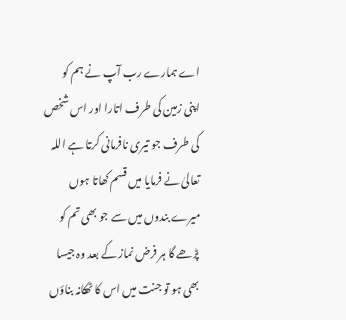اے ہمارے رب آپ نے ہم کو اپنی زمین کی طرف اتارا اور اس شخص کی طرف جو تیری نافرمانی کرتا ہے اللہ تعالیٰ نے فرمایا میں قسم کھاتا ہوں میرے بندوں میں سے جو بھی تم کو پڑھے گا ہر فرض نماز کے بعد وہ جیسا بھی ہو تو جنت میں اس کا ٹھکانہ بناؤں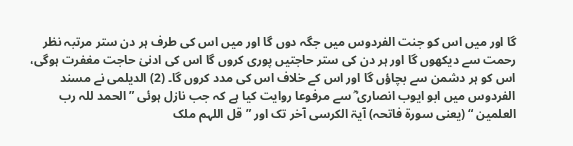گا اور میں اس کو جنت الفردوس میں جگہ دوں گا اور میں اس کی طرف ہر دن ستر مرتبہ نظر رحمت سے دیکھوں گا اور ہر دن کی ستر حاجتیں پوری کروں گا اس کی ادنیٰ حاجت مغفرت ہوگی، اس کو ہر دشمن سے بچاؤں گا اور اس کے خلاف اس کی مدد کروں گا۔ (2) الدیلمی نے مسند الفردوس میں ابو ایوب انصاری ؓ سے مرفوعا روایت کیا ہے کہ جب نازل ہوئی ” الحمد للہ رب العلمین “ (یعنی سورة فاتحہ) آیۃ الکرسی آخر تک اور ” قل اللہم ملک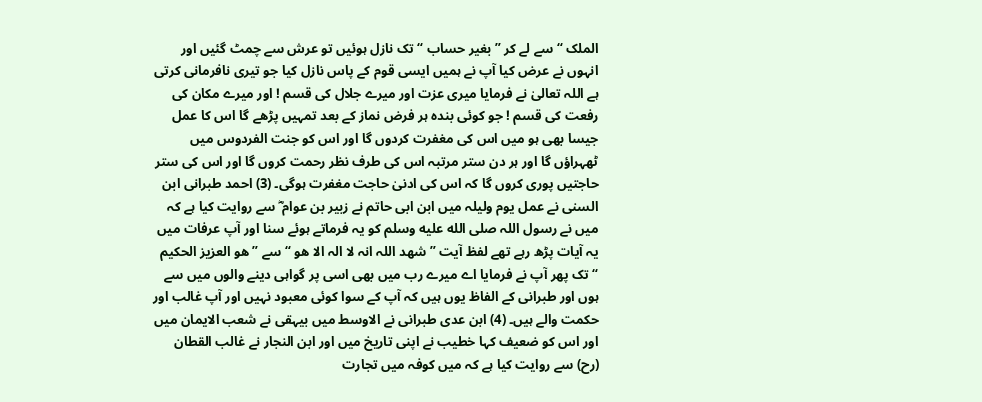الملک “ سے لے کر ” بغیر حساب “ تک نازل ہوئیں تو عرش سے چمٹ گئیں اور انہوں نے عرض کیا آپ نے ہمیں ایسی قوم کے پاس نازل کیا جو تیری نافرمانی کرتی ہے اللہ تعالیٰ نے فرمایا میری عزت اور میرے جلال کی قسم ! اور میرے مکان کی رفعت کی قسم ! جو کوئی بندہ ہر فرض نماز کے بعد تمہیں پڑھے گا اس کا عمل جیسا بھی ہو میں اس کی مغفرت کردوں گا اور اس کو جنت الفردوس میں ٹھہراؤں گا اور ہر دن ستر مرتبہ اس کی طرف نظر رحمت کروں گا اور اس کی ستر حاجتیں پوری کروں گا کہ اس کی ادنیٰ حاجت مغفرت ہوگی۔ (3) احمد طبرانی ابن السنی نے عمل یوم ولیلہ میں ابن ابی حاتم نے زبیر بن عوام ؓ سے روایت کیا ہے کہ میں نے رسول اللہ صلى الله عليه وسلم کو یہ فرماتے ہوئے سنا اور آپ عرفات میں یہ آیات پڑھ رہے تھے لفظ آیت ” شھد اللہ انہ لا الہ الا ھو “ سے ” ھو العزیز الحکیم “ تک پھر آپ نے فرمایا اے میرے رب میں بھی اسی پر گواہی دینے والوں میں سے ہوں اور طبرانی کے الفاظ یوں ہیں کہ آپ کے سوا کوئی معبود نہیں اور آپ غالب اور حکمت والے ہیں۔ (4) ابن عدی طبرانی نے الاوسط میں بیہقی نے شعب الایمان میں اور اس کو ضعیف کہا خطیب نے اپنی تاریخ میں اور ابن النجار نے غالب القطان (رح) سے روایت کیا ہے کہ میں کوفہ میں تجارت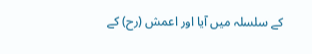کے سلسلہ میں آیا اور اعمش (رح) کے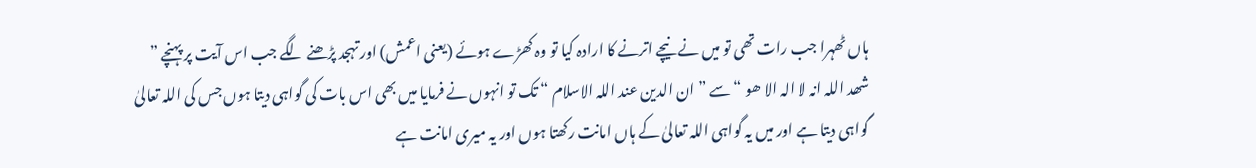ہاں ٹھہرا جب رات تھی تو میں نے نیچے اترنے کا ارادہ کیا تو وہ کھڑے ہوئے (یعنی اعمش) اور تہجد پڑھنے لگے جب اس آیت پر پہنچے ” شھد اللہ انہ لا الہ الا ھو “ سے ” ان الدین عند اللہ الاسلام “ تک تو انہوں نے فرمایا میں بھی اس بات کی گواہی دیتا ہوں جس کی اللہ تعالیٰ گواہی دیتا ہے اور میں یہ گواہی اللہ تعالیٰ کے ہاں امانت رکھتا ہوں اور یہ میری امانت ہے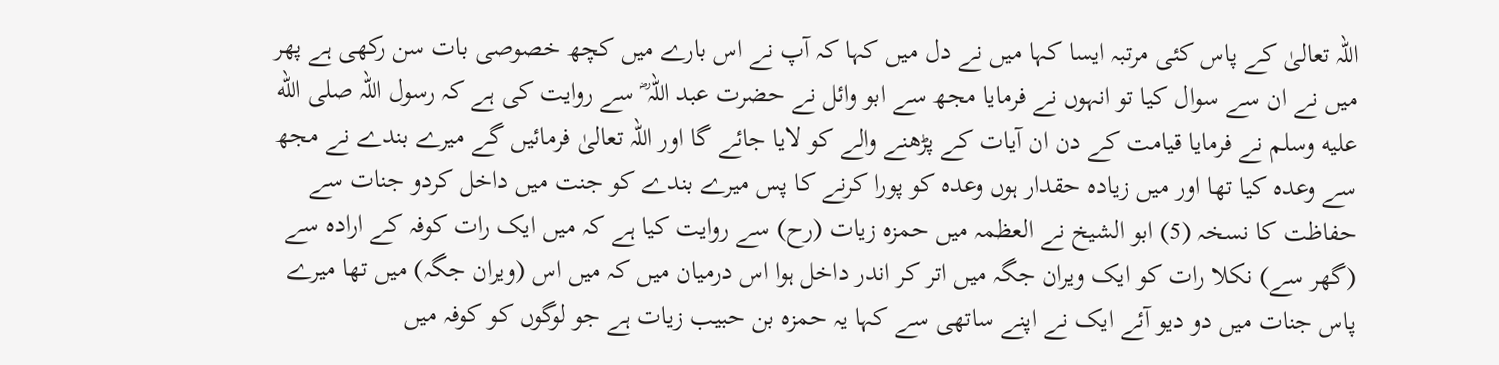اللہ تعالیٰ کے پاس کئی مرتبہ ایسا کہا میں نے دل میں کہا کہ آپ نے اس بارے میں کچھ خصوصی بات سن رکھی ہے پھر میں نے ان سے سوال کیا تو انہوں نے فرمایا مجھ سے ابو وائل نے حضرت عبد اللہ ؓ سے روایت کی ہے کہ رسول اللہ صلى الله عليه وسلم نے فرمایا قیامت کے دن ان آیات کے پڑھنے والے کو لایا جائے گا اور اللہ تعالیٰ فرمائیں گے میرے بندے نے مجھ سے وعدہ کیا تھا اور میں زیادہ حقدار ہوں وعدہ کو پورا کرنے کا پس میرے بندے کو جنت میں داخل کردو جنات سے حفاظت کا نسخہ (5) ابو الشیخ نے العظمہ میں حمزہ زیات (رح) سے روایت کیا ہے کہ میں ایک رات کوفہ کے ارادہ سے (گھر سے) نکلا رات کو ایک ویران جگہ میں اتر کر اندر داخل ہوا اس درمیان میں کہ میں اس (ویران جگہ) میں تھا میرے پاس جنات میں دو دیو آئے ایک نے اپنے ساتھی سے کہا یہ حمزہ بن حبیب زیات ہے جو لوگوں کو کوفہ میں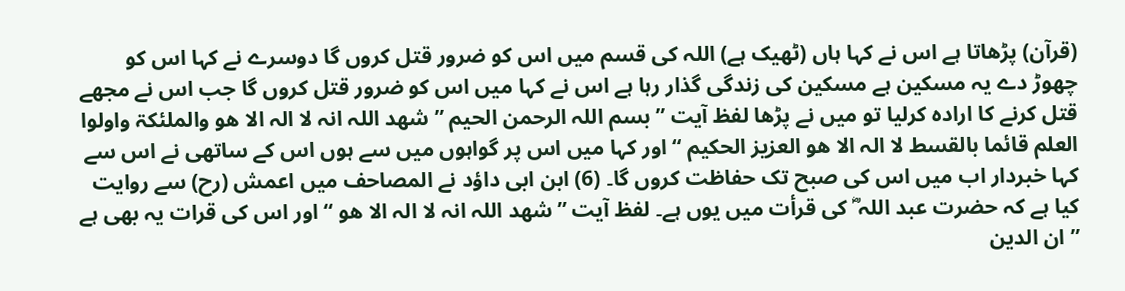(قرآن) پڑھاتا ہے اس نے کہا ہاں (ٹھیک ہے) اللہ کی قسم میں اس کو ضرور قتل کروں گا دوسرے نے کہا اس کو چھوڑ دے یہ مسکین ہے مسکین کی زندگی گذار رہا ہے اس نے کہا میں اس کو ضرور قتل کروں گا جب اس نے مجھے قتل کرنے کا ارادہ کرلیا تو میں نے پڑھا لفظ آیت ” بسم اللہ الرحمن الحیم ” شھد اللہ انہ لا الہ الا ھو والملئکۃ واولوا العلم قائما بالقسط لا الہ الا ھو العزیز الحکیم “ اور کہا میں اس پر گواہوں میں سے ہوں اس کے ساتھی نے اس سے کہا خبردار اب میں اس کی صبح تک حفاظت کروں گا۔ (6) ابن ابی داؤد نے المصاحف میں اعمش (رح) سے روایت کیا ہے کہ حضرت عبد اللہ ؓ کی قرأت میں یوں ہے۔ لفظ آیت ” شھد اللہ انہ لا الہ الا ھو “ اور اس کی قرات یہ بھی ہے ” ان الدین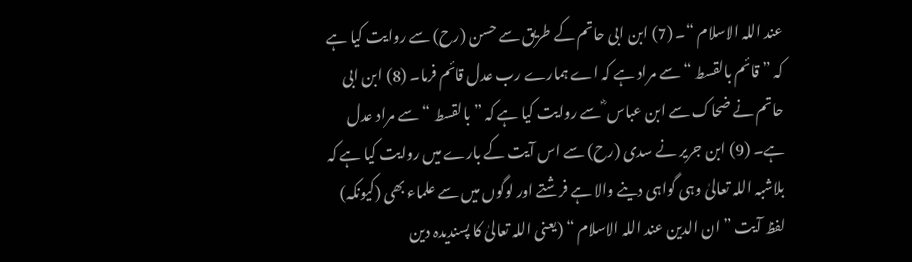عند اللہ الاسلام “۔ (7) ابن ابی حاتم کے طریق سے حسن (رح) سے روایت کیا ہے کہ ” قائم بالقسط “ سے مراد ہے کہ اے ہمارے رب عدل قائم فرما۔ (8) ابن ابی حاتم نے ضحاک سے ابن عباس ؓ سے روایت کیا ہے کہ ” بالقسط “ سے مراد عدل ہے۔ (9) ابن جریر نے سدی (رح) سے اس آیت کے بارے میں روایت کیا ہے کہ بلاشبہ اللہ تعالیٰ وہی گواہی دینے والا ہے فرشتے اور لوگوں میں سے علماء بھی (کیونکہ) لفظ آیت ” ان الدین عند اللہ الاسلام “ (یعنی اللہ تعالیٰ کا پسندیدہ دین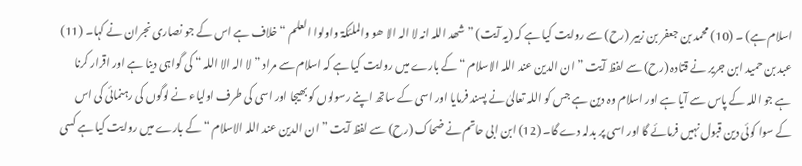اسلام ہے) ۔ (10) محمد بن جعفر بن زبیر (رح) سے روایت کیا ہے کہ (یہ آیت) ” شھد اللہ انہ لا الہ الا ھو والملئکۃ واولوا العلم “ خلاف ہے اس کے جو نصاری نجران نے کہا۔ (11) عبد بن حمید ابن جریر نے قتادہ (رح) سے لفظ آیت ” ان الدین عند اللہ الاسلام “ کے بارے میں روایت کیا ہے کہ اسلام سے مراد ” لا الہ الا اللہ “ کی گواہی دینا ہے اور اقرار کرنا ہے جو اللہ کے پاس سے آیا ہے اور اسلام وہ دین ہے جس کو اللہ تعالیٰ نے پسند فرمایا اور اسی کے ساتھ اپنے رسولوں کو بھیجا اور اسی کی طرف اولیاء نے لوگوں کی رہنمائی کی اس کے سوا کوئی دین قبول نہیں فرمائے گا اور اسی پر بدلہ دے گا۔ (12) ابن ابی حاتم نے ضحاک (رح) سے لفظ آیت ” ان الدین عند اللہ الاسلام “ کے بارے میں روایت کیا ہے کسی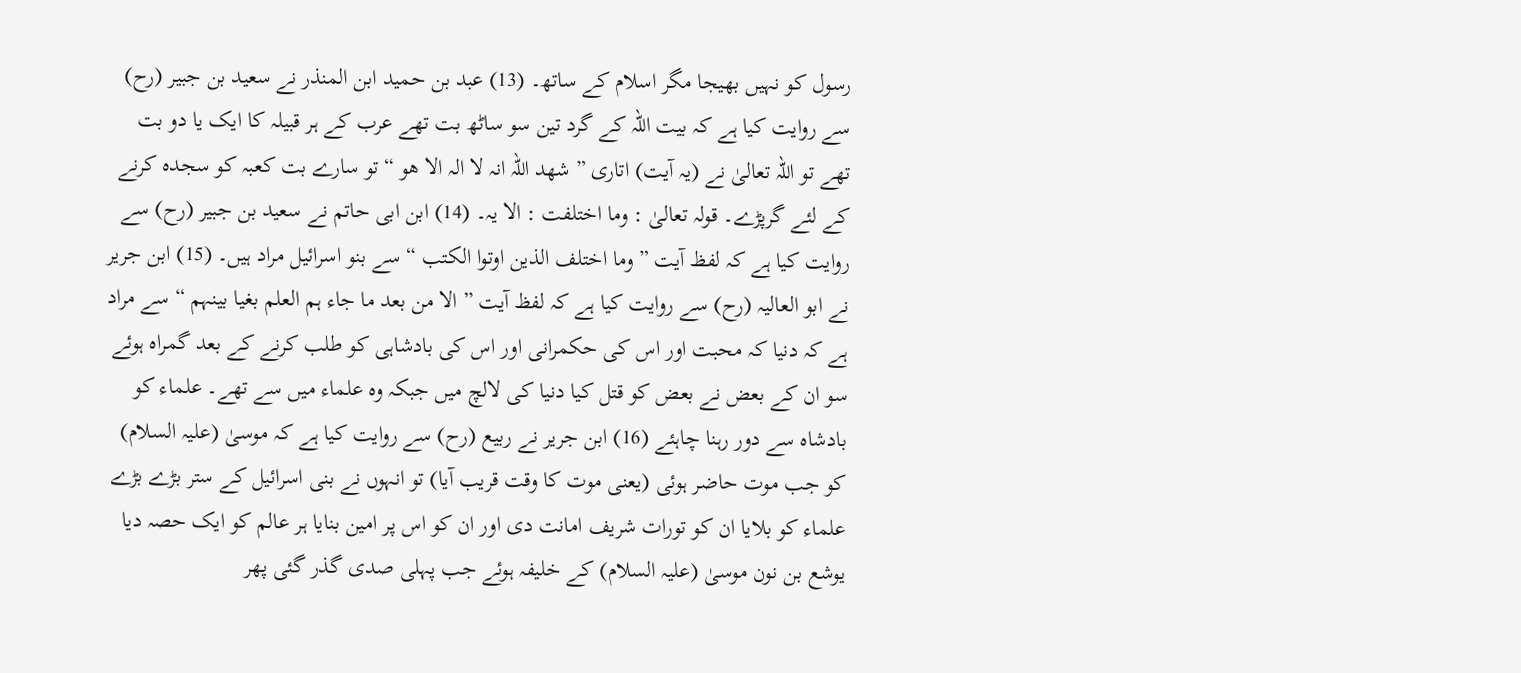رسول کو نہیں بھیجا مگر اسلام کے ساتھ۔ (13) عبد بن حمید ابن المنذر نے سعید بن جبیر (رح) سے روایت کیا ہے کہ بیت اللہ کے گرد تین سو ساٹھ بت تھے عرب کے ہر قبیلہ کا ایک یا دو بت تھے تو اللہ تعالیٰ نے (یہ آیت) اتاری ” شھد اللہ انہ لا الہ الا ھو “ تو سارے بت کعبہ کو سجدہ کرنے کے لئے گرپڑے۔ قولہ تعالیٰ : وما اختلفت : الا یہ۔ (14) ابن ابی حاتم نے سعید بن جبیر (رح) سے روایت کیا ہے کہ لفظ آیت ” وما اختلف الذین اوتوا الکتب “ سے بنو اسرائیل مراد ہیں۔ (15) ابن جریر نے ابو العالیہ (رح) سے روایت کیا ہے کہ لفظ آیت ” الا من بعد ما جاء ہم العلم بغیا بینہم “ سے مراد ہے کہ دنیا کہ محبت اور اس کی حکمرانی اور اس کی بادشاہی کو طلب کرنے کے بعد گمراہ ہوئے سو ان کے بعض نے بعض کو قتل کیا دنیا کی لالچ میں جبکہ وہ علماء میں سے تھے۔ علماء کو بادشاہ سے دور رہنا چاہئے (16) ابن جریر نے ربیع (رح) سے روایت کیا ہے کہ موسیٰ (علیہ السلام) کو جب موت حاضر ہوئی (یعنی موت کا وقت قریب آیا) تو انہوں نے بنی اسرائیل کے ستر بڑے بڑے علماء کو بلایا ان کو تورات شریف امانت دی اور ان کو اس پر امین بنایا ہر عالم کو ایک حصہ دیا یوشع بن نون موسیٰ (علیہ السلام) کے خلیفہ ہوئے جب پہلی صدی گذر گئی پھر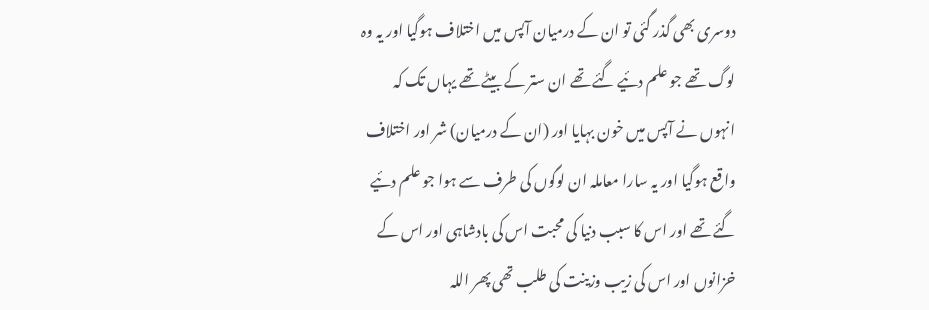دوسری بھی گذر گئی تو ان کے درمیان آپس میں اختلاف ہوگیا اور یہ وہ لوگ تھے جو علم دئیے گئے تھے ان ستر کے بیٹے تھے یہاں تک کہ انہوں نے آپس میں خون بہایا اور (ان کے درمیان) شر اور اختلاف واقع ہوگیا اور یہ سارا معاملہ ان لوگوں کی طرف سے ہوا جو علم دئیے گئے تھے اور اس کا سبب دنیا کی محبت اس کی بادشاہی اور اس کے خزانوں اور اس کی زیب وزینت کی طلب تھی پھر اللہ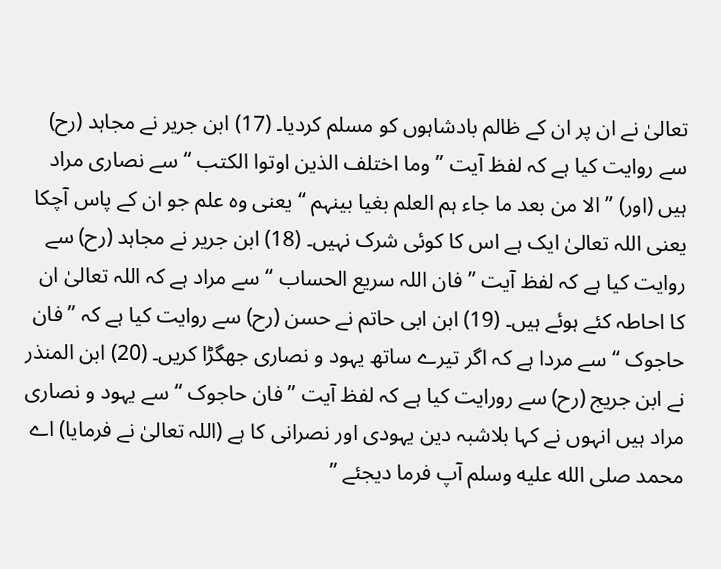تعالیٰ نے ان پر ان کے ظالم بادشاہوں کو مسلم کردیا۔ (17) ابن جریر نے مجاہد (رح) سے روایت کیا ہے کہ لفظ آیت ” وما اختلف الذین اوتوا الکتب “ سے نصاری مراد ہیں (اور) ” الا من بعد ما جاء ہم العلم بغیا بینہم “ یعنی وہ علم جو ان کے پاس آچکا یعنی اللہ تعالیٰ ایک ہے اس کا کوئی شرک نہیں۔ (18) ابن جریر نے مجاہد (رح) سے روایت کیا ہے کہ لفظ آیت ” فان اللہ سریع الحساب “ سے مراد ہے کہ اللہ تعالیٰ ان کا احاطہ کئے ہوئے ہیں۔ (19) ابن ابی حاتم نے حسن (رح) سے روایت کیا ہے کہ ” فان حاجوک “ سے مردا ہے کہ اگر تیرے ساتھ یہود و نصاری جھگڑا کریں۔ (20) ابن المنذر نے ابن جریج (رح) سے رورایت کیا ہے کہ لفظ آیت ” فان حاجوک “ سے یہود و نصاری مراد ہیں انہوں نے کہا بلاشبہ دین یہودی اور نصرانی کا ہے (اللہ تعالیٰ نے فرمایا) اے محمد صلى الله عليه وسلم آپ فرما دیجئے ”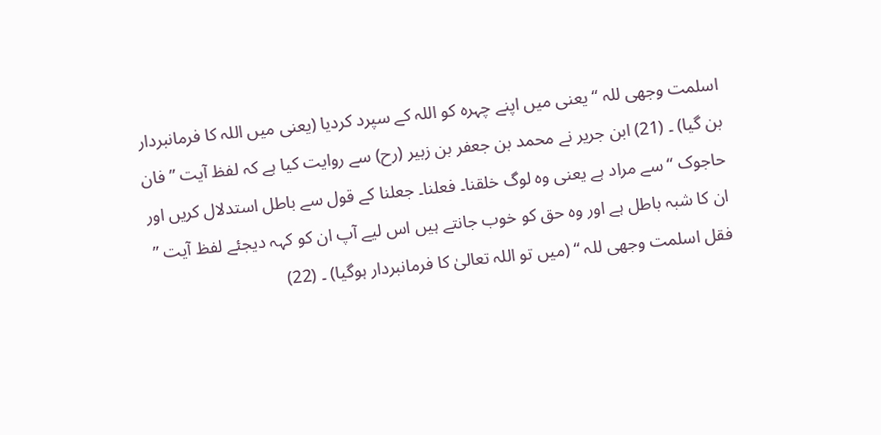اسلمت وجھی للہ “ یعنی میں اپنے چہرہ کو اللہ کے سپرد کردیا (یعنی میں اللہ کا فرمانبردار بن گیا) ۔ (21) ابن جریر نے محمد بن جعفر بن زبیر (رح) سے روایت کیا ہے کہ لفظ آیت ” فان حاجوک “ سے مراد ہے یعنی وہ لوگ خلقنا۔ فعلنا۔ جعلنا کے قول سے باطل استدلال کریں اور ان کا شبہ باطل ہے اور وہ حق کو خوب جانتے ہیں اس لیے آپ ان کو کہہ دیجئے لفظ آیت ” فقل اسلمت وجھی للہ “ (میں تو اللہ تعالیٰ کا فرمانبردار ہوگیا) ۔ (22)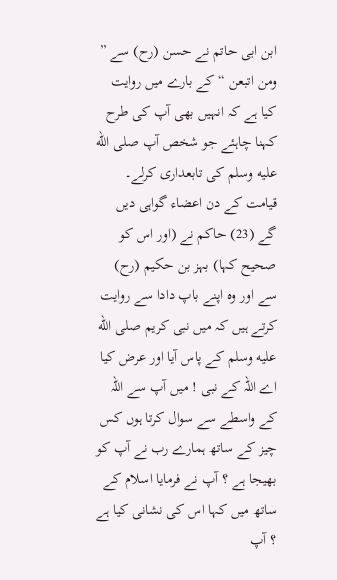ابن ابی حاتم نے حسن (رح) سے ” ومن اتبعن “ کے بارے میں روایت کیا ہے کہ انہیں بھی آپ کی طرح کہنا چاہئے جو شخص آپ صلى الله عليه وسلم کی تابعداری کرلے۔ قیامت کے دن اعضاء گواہی دیں گے (23) حاکم نے (اور اس کو صحیح کہا) بہز بن حکیم (رح) سے اور وہ اپنے باپ دادا سے روایت کرتے ہیں کہ میں نبی کریم صلى الله عليه وسلم کے پاس آیا اور عرض کیا اے اللہ کے نبی ! میں آپ سے اللہ کے واسطے سے سوال کرتا ہوں کس چیز کے ساتھ ہمارے رب نے آپ کو بھیجا ہے ؟ آپ نے فرمایا اسلام کے ساتھ میں کہا اس کی نشانی کیا ہے ؟ آپ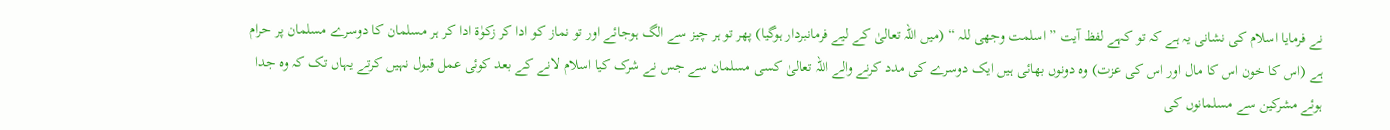نے فرمایا اسلام کی نشانی یہ ہے کہ تو کہے لفظ آیت ” اسلمت وجھی للہ “ (میں اللہ تعالیٰ کے لیے فرمانبردار ہوگیا) پھر تو ہر چیز سے الگ ہوجائے اور تو نماز کو ادا کر زکوٰۃ ادا کر ہر مسلمان کا دوسرے مسلمان پر حرام ہے (اس کا خون اس کا مال اور اس کی عزت) وہ دونوں بھائی ہیں ایک دوسرے کی مدد کرنے والے اللہ تعالیٰ کسی مسلمان سے جس نے شرک کیا اسلام لانے کے بعد کوئی عمل قبول نہیں کرتے یہاں تک کہ وہ جدا ہوئے مشرکین سے مسلمانوں کی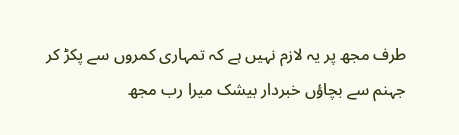طرف مجھ پر یہ لازم نہیں ہے کہ تمہاری کمروں سے پکڑ کر جہنم سے بچاؤں خبردار بیشک میرا رب مجھ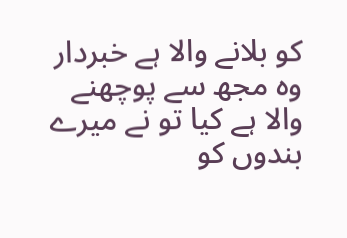کو بلانے والا ہے خبردار وہ مجھ سے پوچھنے والا ہے کیا تو نے میرے بندوں کو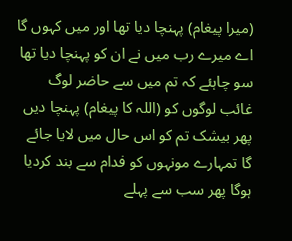(میرا پیغام) پہنچا دیا تھا اور میں کہوں گا اے میرے رب میں نے ان کو پہنچا دیا تھا سو چاہئے کہ تم میں سے حاضر لوگ غائب لوگوں کو (اللہ کا پیغام) پہنچا دیں پھر بیشک تم کو اس حال میں لایا جائے گا تمہارے مونہوں کو فدام سے بند کردیا ہوگا پھر سب سے پہلے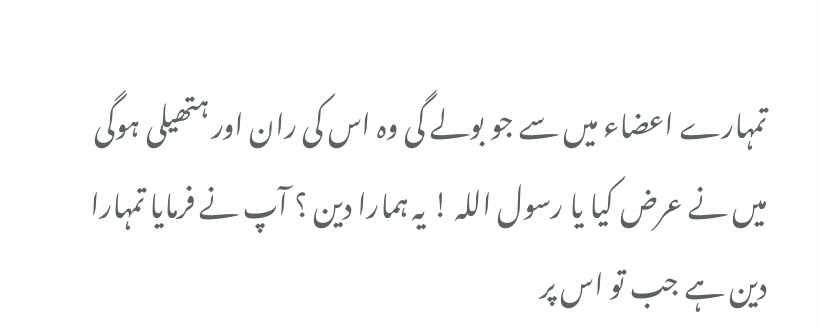تمہارے اعضاء میں سے جو بولے گی وہ اس کی ران اور ہتھیلی ہوگی میں نے عرض کیا یا رسول اللہ ! یہ ہمارا دین ؟ آپ نے فرمایا تمہارا دین ہے جب تو اس پر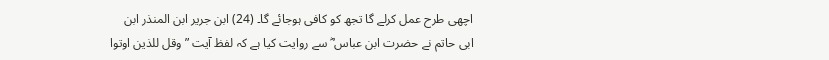اچھی طرح عمل کرلے گا تجھ کو کافی ہوجائے گا۔ (24) ابن جریر ابن المنذر ابن ابی حاتم نے حضرت ابن عباس ؓ سے روایت کیا ہے کہ لفظ آیت ” وقل للذین اوتوا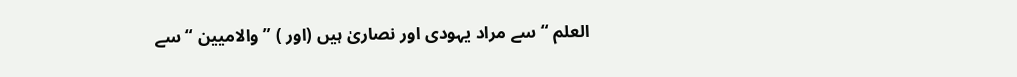العلم “ سے مراد یہودی اور نصاریٰ ہیں (اور ) ” والامیین “ سے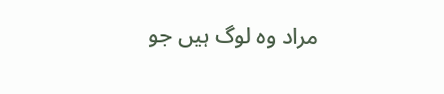مراد وہ لوگ ہیں جو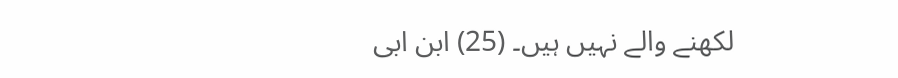لکھنے والے نہیں ہیں۔ (25) ابن ابی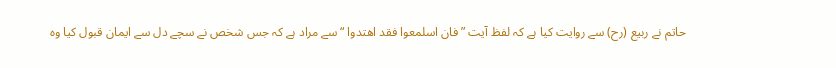حاتم نے ربیع (رح) سے روایت کیا ہے کہ لفظ آیت ” فان اسلمعوا فقد اھتدوا “ سے مراد ہے کہ جس شخص نے سچے دل سے ایمان قبول کیا وہ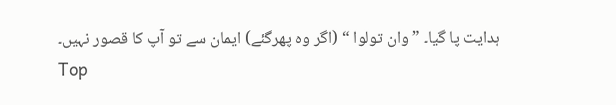ہدایت پا گیا۔ ” وان تولوا “ (اگر وہ پھرگئے) ایمان سے تو آپ کا قصور نہیں۔
Top